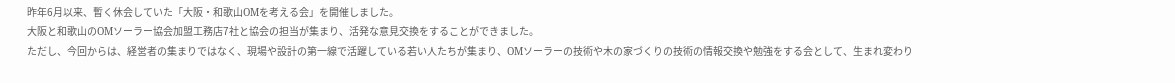昨年6月以来、暫く休会していた「大阪・和歌山OMを考える会」を開催しました。
大阪と和歌山のOMソーラー協会加盟工務店7社と協会の担当が集まり、活発な意見交換をすることができました。
ただし、今回からは、経営者の集まりではなく、現場や設計の第一線で活躍している若い人たちが集まり、OMソーラーの技術や木の家づくりの技術の情報交換や勉強をする会として、生まれ変わり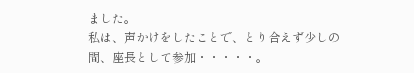ました。
私は、声かけをしたことで、とり合えず少しの間、座長として参加・・・・・。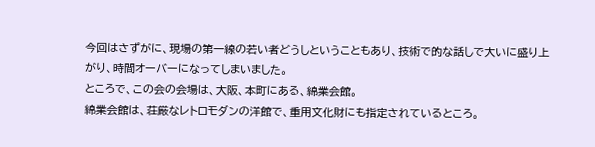今回はさずがに、現場の第一線の若い者どうしということもあり、技術で的な話しで大いに盛り上がり、時間オーバーになってしまいました。
ところで、この会の会場は、大阪、本町にある、綿業会館。
綿業会館は、荘厳なレトロモダンの洋館で、重用文化財にも指定されているところ。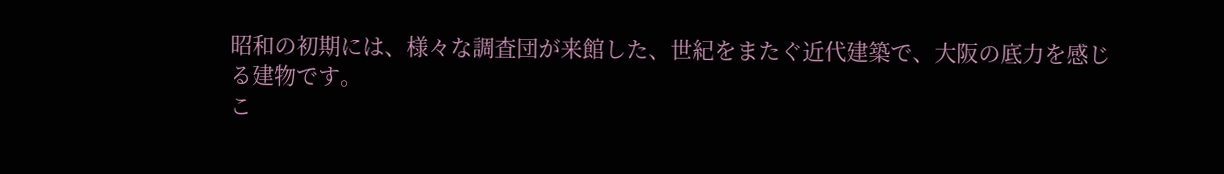昭和の初期には、様々な調査団が来館した、世紀をまたぐ近代建築で、大阪の底力を感じる建物です。
こ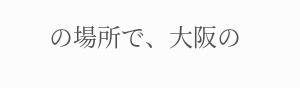の場所で、大阪の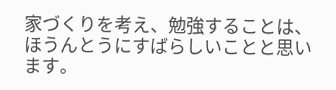家づくりを考え、勉強することは、ほうんとうにすばらしいことと思います。